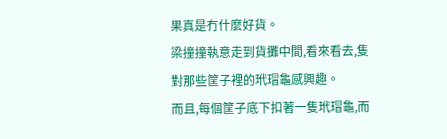果真是冇什麼好貨。
梁撞撞執意走到貨攤中間,看來看去,隻對那些筐子裡的玳瑁龜感興趣。
而且,每個筐子底下扣著一隻玳瑁龜,而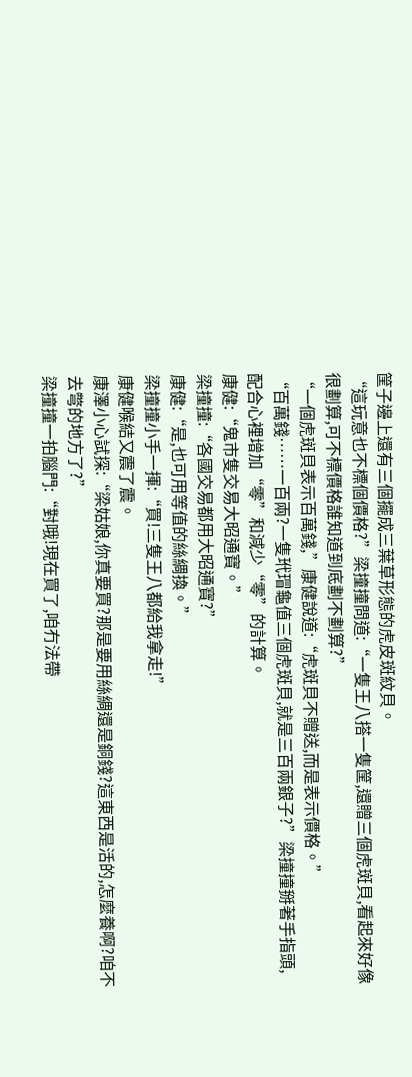筐子邊上還有三個擺成三葉草形態的虎皮斑紋貝。
“這玩意也不標個價格?”梁撞撞問道:“一隻王八搭一隻筐,還贈三個虎斑貝,看起來好像很劃算,可不標價格誰知道到底劃不劃算?”
“一個虎斑貝表示百萬錢,”康健說道:“虎斑貝不贈送,而是表示價格。”
“百萬錢……一百兩?一隻玳瑁龜值三個虎斑貝,就是三百兩銀子?”梁撞撞掰著手指頭,配合心裡增加“零”和減少“零”的計算。
康健:“鬼市隻交易大昭通寶。”
梁撞撞:“各國交易都用大昭通寶?”
康健:“是,也可用等值的絲綢換。”
梁撞撞小手一揮:“買!三隻王八都給我拿走!”
康健喉結又震了震。
康澤小心試探:“梁姑娘,你真要買?那是要用絲綢還是銅錢?這東西是活的,怎麼養啊?咱不去彆的地方了?”
梁撞撞一拍腦門:“對哦!現在買了,咱冇法帶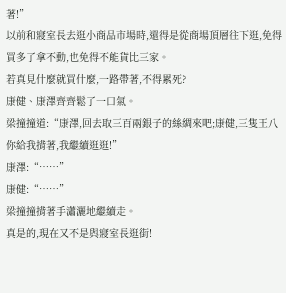著!”
以前和寢室長去逛小商品市場時,還得是從商場頂層往下逛,免得買多了拿不動,也免得不能貨比三家。
若真見什麼就買什麼,一路帶著,不得累死?
康健、康澤齊齊鬆了一口氣。
梁撞撞道:“康澤,回去取三百兩銀子的絲綢來吧;康健,三隻王八你給我揹著,我繼續逛逛!”
康澤:“……”
康健:“……”
梁撞撞揹著手瀟灑地繼續走。
真是的,現在又不是與寢室長逛街!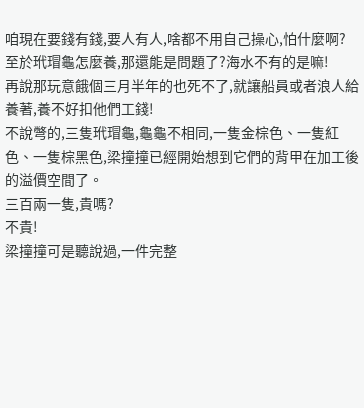咱現在要錢有錢,要人有人,啥都不用自己操心,怕什麼啊?
至於玳瑁龜怎麼養,那還能是問題了?海水不有的是嘛!
再說那玩意餓個三月半年的也死不了,就讓船員或者浪人給養著,養不好扣他們工錢!
不說彆的,三隻玳瑁龜,龜龜不相同,一隻金棕色、一隻紅色、一隻棕黑色,梁撞撞已經開始想到它們的背甲在加工後的溢價空間了。
三百兩一隻,貴嗎?
不貴!
梁撞撞可是聽說過,一件完整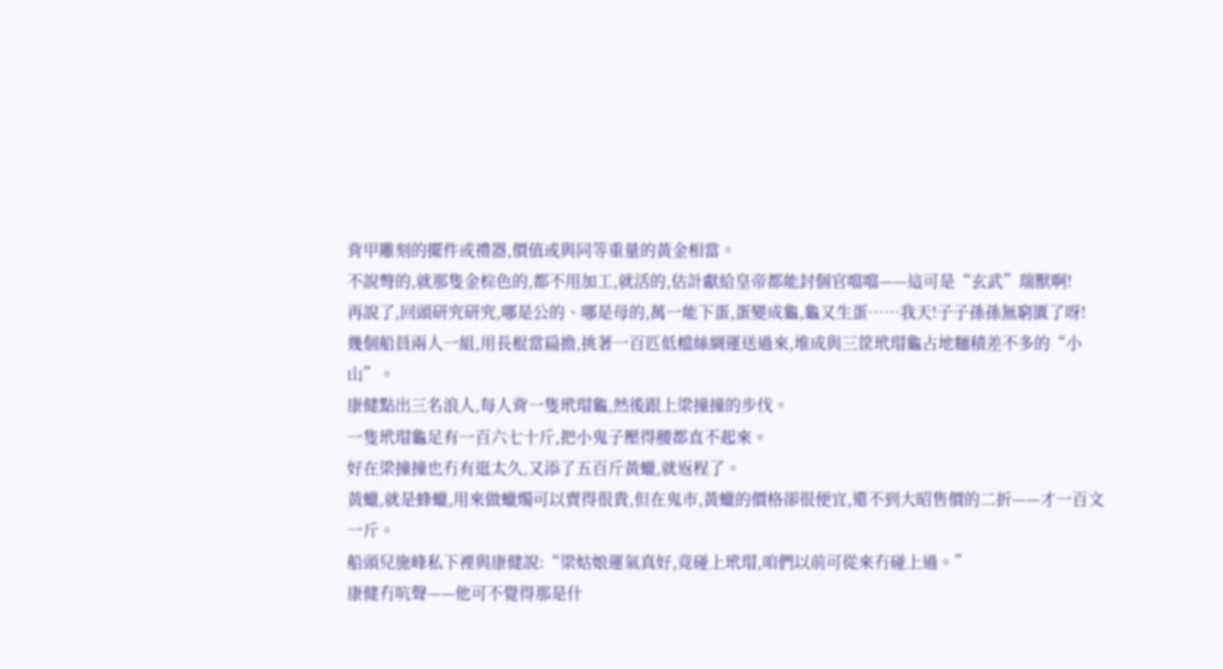背甲雕刻的擺件或禮器,價值或與同等重量的黃金相當。
不說彆的,就那隻金棕色的,都不用加工,就活的,估計獻給皇帝都能封個官噹噹——這可是“玄武”瑞獸啊!
再說了,回頭研究研究,哪是公的、哪是母的,萬一能下蛋,蛋變成龜,龜又生蛋……我天!子子孫孫無窮匱了呀!
幾個船員兩人一組,用長棍當扁擔,挑著一百匹低檔絲綢運送過來,堆成與三筐玳瑁龜占地麵積差不多的“小山”。
康健點出三名浪人,每人背一隻玳瑁龜,然後跟上梁撞撞的步伐。
一隻玳瑁龜足有一百六七十斤,把小鬼子壓得腰都直不起來。
好在梁撞撞也冇有逛太久,又添了五百斤黃蠟,就返程了。
黃蠟,就是蜂蠟,用來做蠟燭可以賣得很貴,但在鬼市,黃蠟的價格卻很便宜,還不到大昭售價的二折——才一百文一斤。
船頭兒施峰私下裡與康健說:“梁姑娘運氣真好,竟碰上玳瑁,咱們以前可從來冇碰上過。”
康健冇吭聲——他可不覺得那是什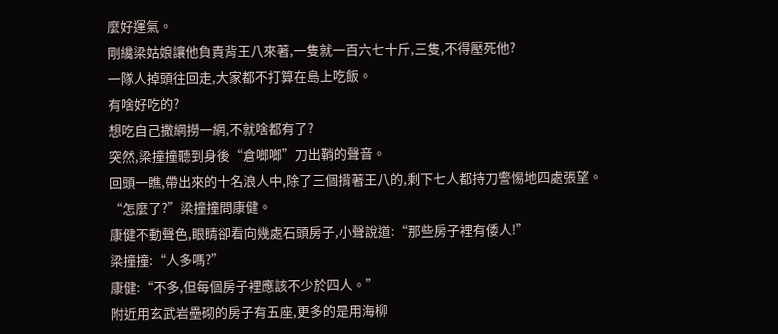麼好運氣。
剛纔梁姑娘讓他負責背王八來著,一隻就一百六七十斤,三隻,不得壓死他?
一隊人掉頭往回走,大家都不打算在島上吃飯。
有啥好吃的?
想吃自己撒網撈一網,不就啥都有了?
突然,梁撞撞聽到身後“倉啷啷”刀出鞘的聲音。
回頭一瞧,帶出來的十名浪人中,除了三個揹著王八的,剩下七人都持刀警惕地四處張望。
“怎麼了?”梁撞撞問康健。
康健不動聲色,眼睛卻看向幾處石頭房子,小聲說道:“那些房子裡有倭人!”
梁撞撞:“人多嗎?”
康健:“不多,但每個房子裡應該不少於四人。”
附近用玄武岩壘砌的房子有五座,更多的是用海柳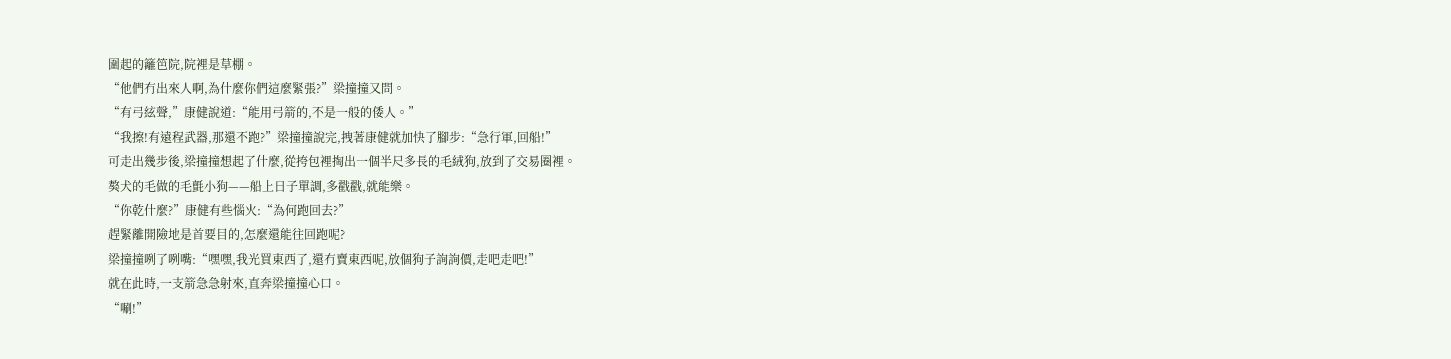圍起的籬笆院,院裡是草棚。
“他們冇出來人啊,為什麼你們這麼緊張?”梁撞撞又問。
“有弓絃聲,”康健說道:“能用弓箭的,不是一般的倭人。”
“我擦!有遠程武器,那還不跑?”梁撞撞說完,拽著康健就加快了腳步:“急行軍,回船!”
可走出幾步後,梁撞撞想起了什麼,從挎包裡掏出一個半尺多長的毛絨狗,放到了交易圈裡。
獒犬的毛做的毛氈小狗——船上日子單調,多戳戳,就能樂。
“你乾什麼?”康健有些惱火:“為何跑回去?”
趕緊離開險地是首要目的,怎麼還能往回跑呢?
梁撞撞咧了咧嘴:“嘿嘿,我光買東西了,還冇賣東西呢,放個狗子詢詢價,走吧走吧!”
就在此時,一支箭急急射來,直奔梁撞撞心口。
“唰!”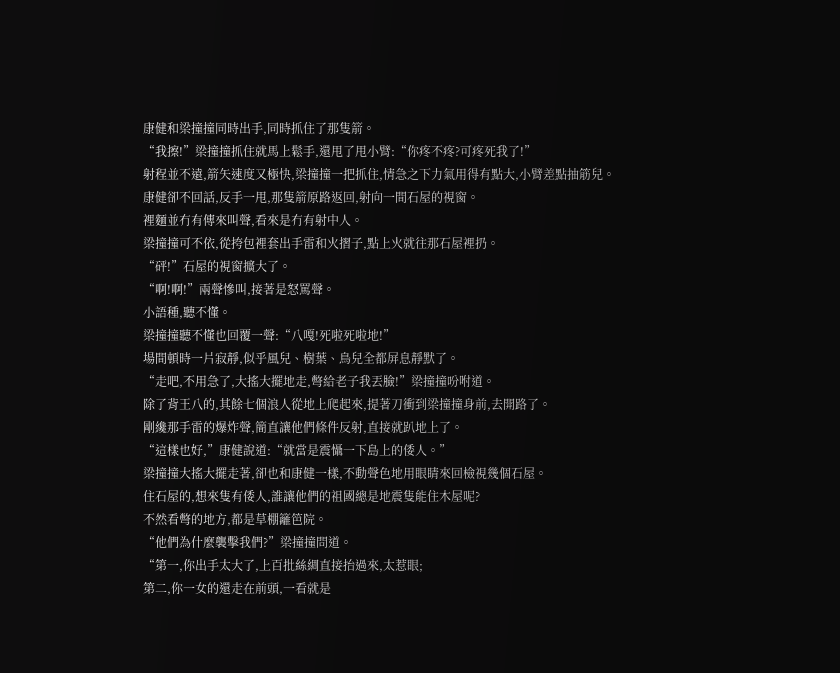康健和梁撞撞同時出手,同時抓住了那隻箭。
“我擦!”梁撞撞抓住就馬上鬆手,還甩了甩小臂:“你疼不疼?可疼死我了!”
射程並不遠,箭矢速度又極快,梁撞撞一把抓住,情急之下力氣用得有點大,小臂差點抽筋兒。
康健卻不回話,反手一甩,那隻箭原路返回,射向一間石屋的視窗。
裡麵並冇有傳來叫聲,看來是冇有射中人。
梁撞撞可不依,從挎包裡套出手雷和火摺子,點上火就往那石屋裡扔。
“砰!”石屋的視窗擴大了。
“啊!啊!”兩聲慘叫,接著是怒罵聲。
小語種,聽不懂。
梁撞撞聽不懂也回覆一聲:“八嘎!死啦死啦地!”
場間頓時一片寂靜,似乎風兒、樹葉、鳥兒全都屏息靜默了。
“走吧,不用急了,大搖大擺地走,彆給老子我丟臉!”梁撞撞吩咐道。
除了背王八的,其餘七個浪人從地上爬起來,提著刀衝到梁撞撞身前,去開路了。
剛纔那手雷的爆炸聲,簡直讓他們條件反射,直接就趴地上了。
“這樣也好,”康健說道:“就當是震懾一下島上的倭人。”
梁撞撞大搖大擺走著,卻也和康健一樣,不動聲色地用眼睛來回檢視幾個石屋。
住石屋的,想來隻有倭人,誰讓他們的祖國總是地震隻能住木屋呢?
不然看彆的地方,都是草棚籬笆院。
“他們為什麼襲擊我們?”梁撞撞問道。
“第一,你出手太大了,上百批絲綢直接抬過來,太惹眼;
第二,你一女的還走在前頭,一看就是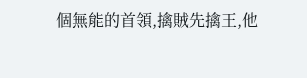個無能的首領,擒賊先擒王,他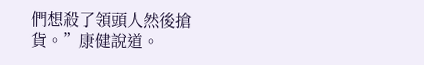們想殺了領頭人然後搶貨。”康健說道。